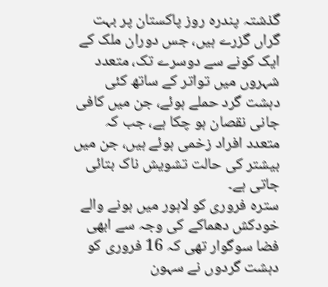گذشتہ پندرہ روز پاکستان پر بہت گراں گزرے ہیں، جس دوران ملک کے ایک کونے سے دوسرے تک، متعدد شہروں میں تواتر کے ساتھ کئی دہشت گرد حملے ہوئے، جن میں کافی جانی نقصان ہو چکا ہے، جب کہ متعدد افراد زخمی ہوئے ہیں، جن میں بیشتر کی حالت تشویش ناک بتائی جاتی ہے۔
سترہ فروری کو لاہور میں ہونے والے خودکش دھماکے کی وجہ سے ابھی فضا سوگوار تھی کہ 16 فروری کو دہشت گردوں نے سہون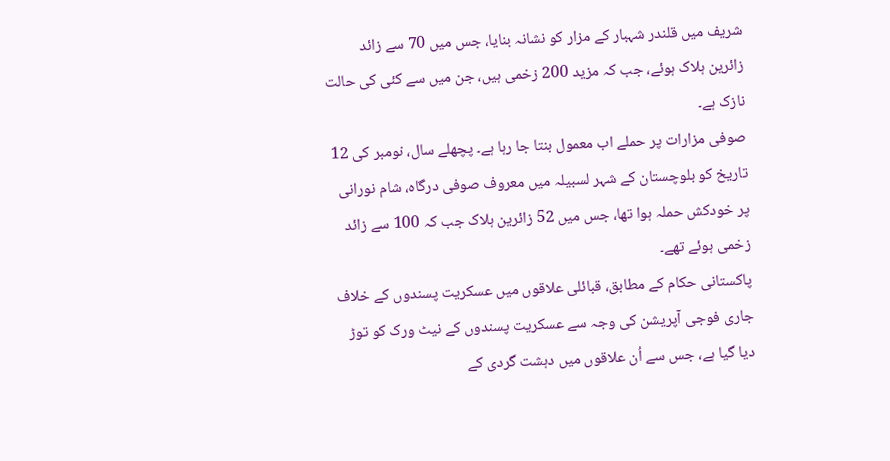شریف میں قلندر شہبار کے مزار کو نشانہ بنایا، جس میں 70 سے زائد زائرین ہلاک ہوئے، جب کہ مزید 200 زخمی ہیں، جن میں سے کئی کی حالت نازک ہے۔
صوفی مزارات پر حملے اب معمول بنتا جا رہا ہے۔ پچھلے سال، نومبر کی 12 تاریخ کو بلوچستان کے شہر لسبیلہ میں معروف صوفی درگاہ، شام نورانی پر خودکش حملہ ہوا تھا، جس میں 52 زائرین ہلاک جب کہ 100 سے زائد زخمی ہوئے تھے۔
پاکستانی حکام کے مطابق، قبائلی علاقوں میں عسکریت پسندوں کے خلاف جاری فوجی آپریشن کی وجہ سے عسکریت پسندوں کے نیٹ ورک کو توڑ دیا گیا ہے، جس سے اُن علاقوں میں دہشت گردی کے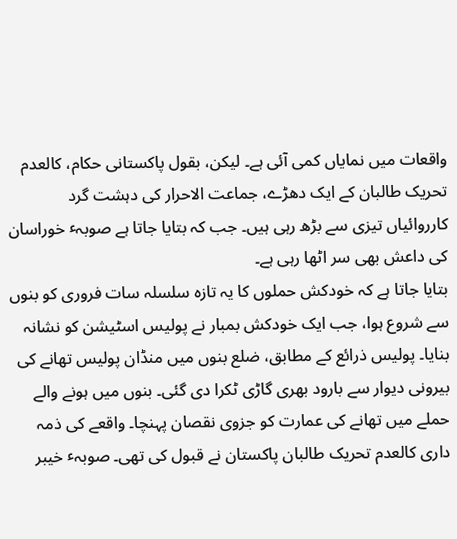واقعات میں نمایاں کمی آئی ہے۔ لیکن، بقول پاکستانی حکام، کالعدم تحریک طالبان کے ایک دھڑے، جماعت الاحرار کی دہشت گرد کارروائیاں تیزی سے بڑھ رہی ہیں۔ جب کہ بتایا جاتا ہے صوبہٴ خوراسان کی داعش بھی سر اٹھا رہی ہے۔
بتایا جاتا ہے کہ خودکش حملوں کا یہ تازہ سلسلہ سات فروری کو بنوں سے شروع ہوا، جب ایک خودکش بمبار نے پولیس اسٹیشن کو نشانہ بنایا۔ پولیس ذرائع کے مطابق، ضلع بنوں میں منڈان پولیس تھانے کی بیرونی دیوار سے بارود بھری گاڑی ٹکرا دی گئی۔ بنوں میں ہونے والے حملے میں تھانے کی عمارت کو جزوی نقصان پہنچا۔ واقعے کی ذمہ داری کالعدم تحریک طالبان پاکستان نے قبول کی تھی۔ صوبہٴ خیبر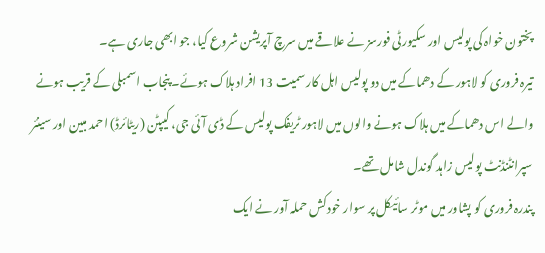پختون خواہ کی پولیس اور سکیورٹی فورسز نے علاقے میں سرچ آپریشن شروع کیا، جو ابھی جاری ہے۔
تیرہ فروری کو لاہور کے دھماکے میں دو پولیس اہل کار سمیت 13 افراد ہلاک ہوئے۔ پنجاب اسمبلی کے قریب ہونے والے اس دھماکے میں ہلاک ہونے والوں میں لاہور ٹریفک پولیس کے ڈی آئی جی، کیپٹن (ریٹائرڈ) احمد مبین اور سینئر سپرانٹنڈنٹ پولیس زاہد گوندل شامل تھے۔
پندرہ فروری کو پشاور میں موٹر سائیکل پر سوار خودکش حملہ آور نے ایک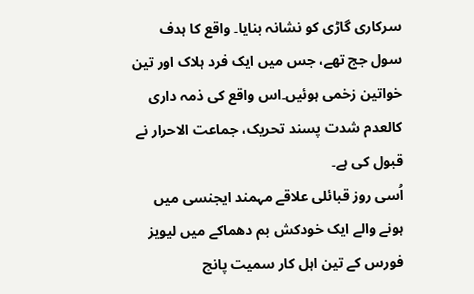سرکاری گاڑی کو نشانہ بنایا۔ واقع کا ہدف سول جج تھے، جس میں ایک فرد ہلاک اور تین خواتین زخمی ہوئیں۔اس واقع کی ذمہ داری کالعدم شدت پسند تحریک، جماعت الاحرار نے قبول کی ہے۔
اُسی روز قبائلی علاقے مہمند ایجنسی میں ہونے والے ایک خودکش بم دھماکے میں لیویز فورس کے تین اہل کار سمیت پانچ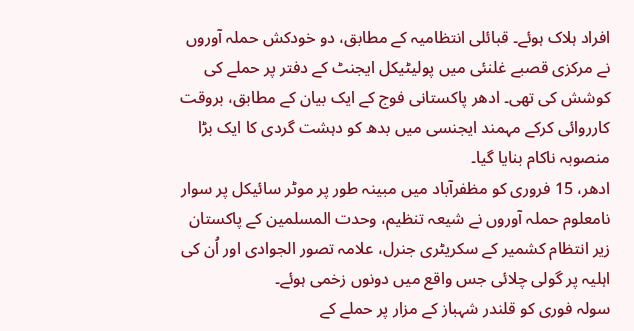افراد ہلاک ہوئے۔ قبائلی انتظامیہ کے مطابق، دو خودکش حملہ آوروں نے مرکزی قصبے غلنئی میں پولیٹیکل ایجنٹ کے دفتر پر حملے کی کوشش کی تھی۔ ادھر پاکستانی فوج کے ایک بیان کے مطابق، بروقت کارروائی کرکے مہمند ایجنسی میں بدھ کو دہشت گردی کا ایک بڑا منصوبہ ناکام بنایا گیا۔
ادھر، 15 فروری کو مظفرآباد میں مبینہ طور پر موٹر سائیکل پر سوار نامعلوم حملہ آوروں نے شیعہ تنظیم، وحدت المسلمین کے پاکستان زیر انتظام کشمیر کے سکریٹری جنرل، علامہ تصور الجوادی اور اُن کی اہلیہ پر گولی چلائی جس واقع میں دونوں زخمی ہوئے۔
سولہ فوری کو قلندر شہباز کے مزار پر حملے کے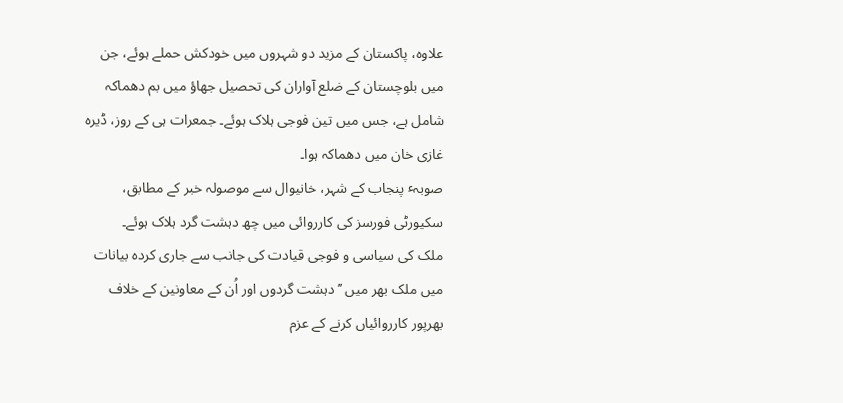علاوہ، پاکستان کے مزید دو شہروں میں خودکش حملے ہوئے، جن میں بلوچستان کے ضلع آواران کی تحصیل جھاؤ میں بم دھماکہ شامل ہے، جس میں تین فوجی ہلاک ہوئے۔ جمعرات ہی کے روز، ڈیرہ غازی خان میں دھماکہ ہوا۔
صوبہٴ پنجاب کے شہر، خانیوال سے موصولہ خبر کے مطابق، سکیورٹی فورسز کی کارروائی میں چھ دہشت گرد ہلاک ہوئے۔
ملک کی سیاسی و فوجی قیادت کی جانب سے جاری کردہ بیانات میں ملک بھر میں ’’دہشت گردوں اور اُن کے معاونین کے خلاف بھرپور کارروائیاں کرنے کے عزم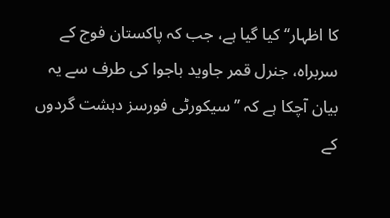کا اظہار‘‘ کیا گیا ہے، جب کہ پاکستان فوج کے سربراہ، جنرل قمر جاوید باجوا کی طرف سے یہ بیان آچکا ہے کہ ’’سیکورٹی فورسز دہشت گردوں کے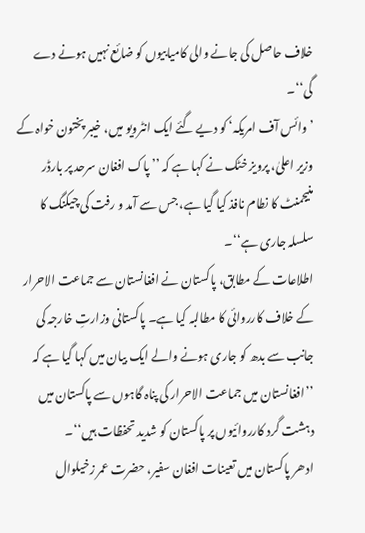خلاف حاصل کی جانے والی کامیابیوں کو ضائع نہیں ہونے دے گی‘‘۔
’وائس آف امریکہ‘ کو دیے گئے ایک انٹرویو میں، خیبر پختون خواہ کے وزیر اعلیٰ، پرویز خٹک نے کہا ہے کہ ’’پاک افغان سرحد پر بارڈر منیجمنٹ کا نطام نافذ کیا گیا ہے، جس سے آمد و رفت کی چیکنگ کا سلسلہ جاری ہے‘‘۔
اطلاعات کے مطابق، پاکستان نے افغانستان سے جماعت الاحرار کے خلاف کارروائی کا مطالبہ کیا ہے۔ پاکستانی وزارتِ خارجہ کی جانب سے بدھ کو جاری ہونے والے ایک بیان میں کہا گیا ہے کہ ’’افغانستان میں جماعت الاحرار کی پناہ گاہوں سے پاکستان میں دہشت گرد کارروائیوں پر پاکستان کو شدید تحفظات ہیں‘‘۔
ادھر پاکستان میں تعینات افغان سفیر، حضرت عمر زخیلوال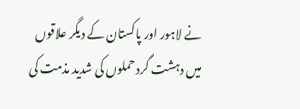نے لاہور اور پاکستان کے دیگر علاقوں میں دہشت گرد حملوں کی شدید مذمت کی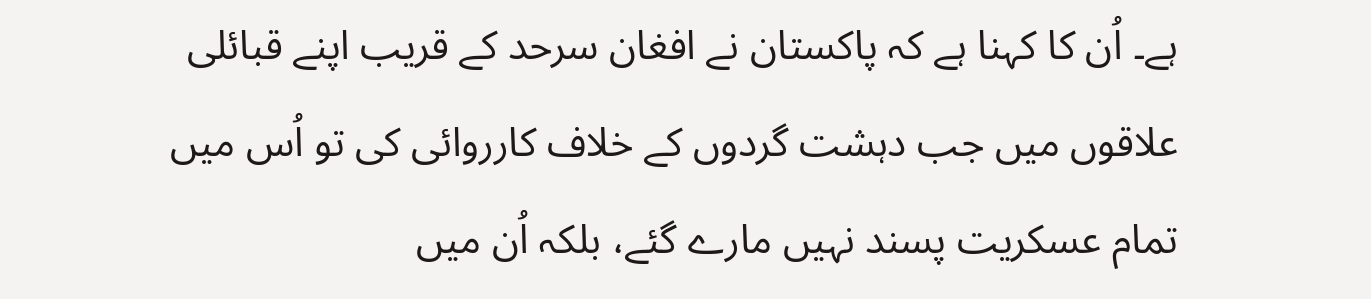ہے۔ اُن کا کہنا ہے کہ پاکستان نے افغان سرحد کے قریب اپنے قبائلی علاقوں میں جب دہشت گردوں کے خلاف کارروائی کی تو اُس میں تمام عسکریت پسند نہیں مارے گئے، بلکہ اُن میں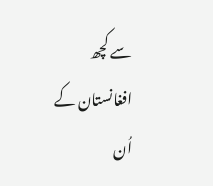سے کچھ افغانستان کے اُن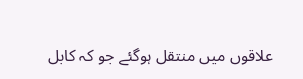علاقوں میں منتقل ہوگئے جو کہ کابل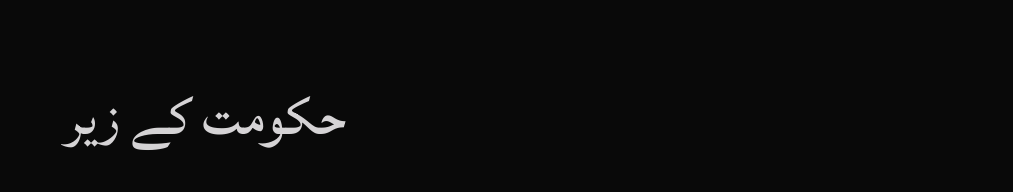حکومت کے زیر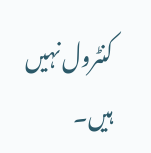کنٹرول نہیں ہیں۔